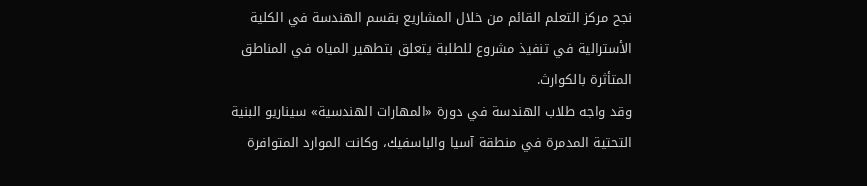نجح مركز التعلم القائم من خلال المشاريع بقسم الهندسة في الكلية الأسترالية في تنفيذ مشروع للطلبة يتعلق بتطهير المياه في المناطق المتأثرة بالكوارث.
وقد واجه طلاب الهندسة في دورة «المهارات الهندسية» سيناريو البنية التحتية المدمرة في منطقة آسيا والباسفيك، وكانت الموارد المتوافرة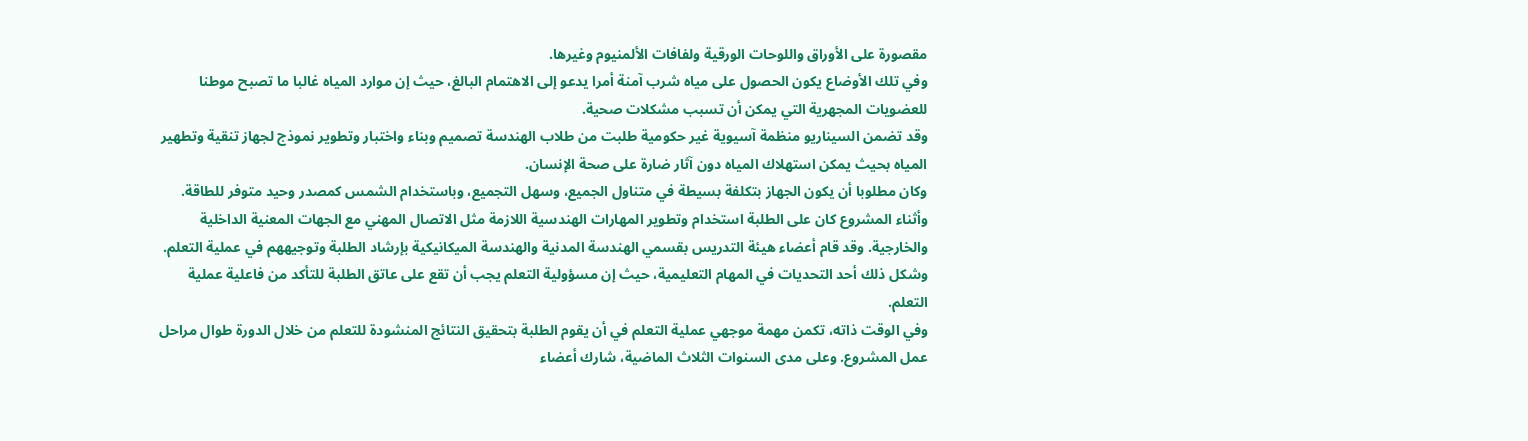مقصورة على الأوراق واللوحات الورقية ولفافات الألمنيوم وغيرها.
وفي تلك الأوضاع يكون الحصول على مياه شرب آمنة أمرا يدعو إلى الاهتمام البالغ، حيث إن موارد المياه غالبا ما تصبح موطنا للعضويات المجهرية التي يمكن أن تسبب مشكلات صحية.
وقد تضمن السيناريو منظمة آسيوية غير حكومية طلبت من طلاب الهندسة تصميم وبناء واختبار وتطوير نموذج لجهاز تنقية وتطهير المياه بحيث يمكن استهلاك المياه دون آثار ضارة على صحة الإنسان.
وكان مطلوبا أن يكون الجهاز بتكلفة بسيطة في متناول الجميع، وسهل التجميع، وباستخدام الشمس كمصدر وحيد متوفر للطاقة.
وأثناء المشروع كان على الطلبة استخدام وتطوير المهارات الهندسية اللازمة مثل الاتصال المهني مع الجهات المعنية الداخلية والخارجية. وقد قام أعضاء هيئة التدريس بقسمي الهندسة المدنية والهندسة الميكانيكية بإرشاد الطلبة وتوجيههم في عملية التعلم.
وشكل ذلك أحد التحديات في المهام التعليمية، حيث إن مسؤولية التعلم يجب أن تقع على عاتق الطلبة للتأكد من فاعلية عملية التعلم.
وفي الوقت ذاته، تكمن مهمة موجهي عملية التعلم في أن يقوم الطلبة بتحقيق النتائج المنشودة للتعلم من خلال الدورة طوال مراحل عمل المشروع. وعلى مدى السنوات الثلاث الماضية، شارك أعضاء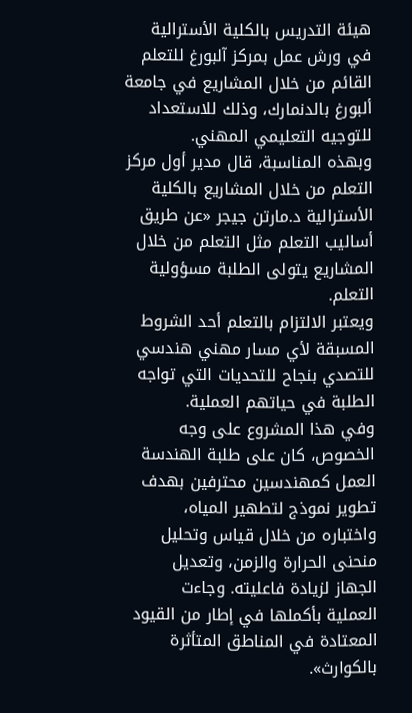هيئة التدريس بالكلية الأسترالية في ورش عمل بمركز آلبورغ للتعلم القائم من خلال المشاريع في جامعة ألبورغ بالدنمارك، وذلك للاستعداد للتوجيه التعليمي المهني.
وبهذه المناسبة، قال مدير أول مركز التعلم من خلال المشاريع بالكلية الأسترالية د.مارتن جيجر «عن طريق أساليب التعلم مثل التعلم من خلال المشاريع يتولى الطلبة مسؤولية التعلم.
ويعتبر الالتزام بالتعلم أحد الشروط المسبقة لأي مسار مهني هندسي للتصدي بنجاح للتحديات التي تواجه الطلبة في حياتهم العملية.
وفي هذا المشروع على وجه الخصوص، كان على طلبة الهندسة العمل كمهندسين محترفين بهدف تطوير نموذج لتطهير المياه، واختباره من خلال قياس وتحليل منحنى الحرارة والزمن، وتعديل الجهاز لزيادة فاعليته. وجاءت العملية بأكملها في إطار من القيود المعتادة في المناطق المتأثرة بالكوارث».